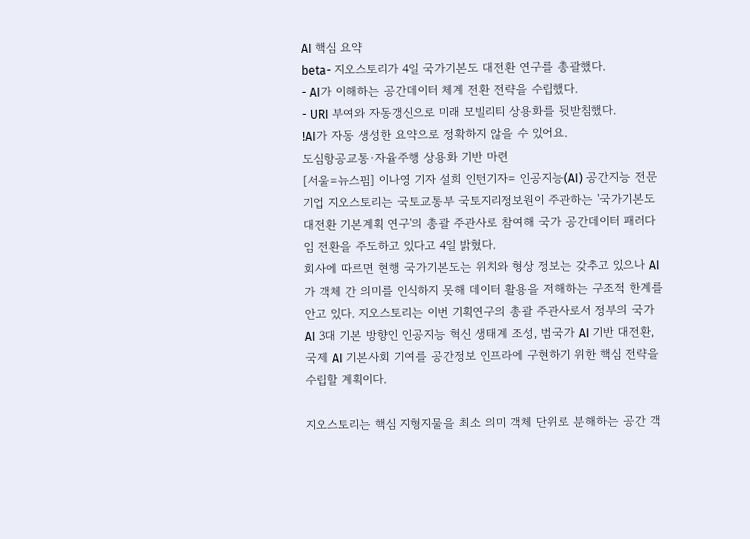AI 핵심 요약
beta- 지오스토리가 4일 국가기본도 대전환 연구를 총괄했다.
- AI가 이해하는 공간데이터 체계 전환 전략을 수립했다.
- URI 부여와 자동갱신으로 미래 모빌리티 상용화를 뒷받침했다.
!AI가 자동 생성한 요약으로 정확하지 않을 수 있어요.
도심항공교통·자율주행 상용화 기반 마련
[서울=뉴스핌] 이나영 기자 설희 인턴기자= 인공지능(AI) 공간지능 전문 기업 지오스토리는 국토교통부 국토지리정보원이 주관하는 '국가기본도 대전환 기본계획 연구'의 총괄 주관사로 참여해 국가 공간데이터 패러다임 전환을 주도하고 있다고 4일 밝혔다.
회사에 따르면 현행 국가기본도는 위치와 형상 정보는 갖추고 있으나 AI가 객체 간 의미를 인식하지 못해 데이터 활용을 저해하는 구조적 한계를 안고 있다. 지오스토리는 이번 기획연구의 총괄 주관사로서 정부의 국가 AI 3대 기본 방향인 인공지능 혁신 생태계 조성, 범국가 AI 기반 대전환, 국제 AI 기본사회 기여를 공간정보 인프라에 구현하기 위한 핵심 전략을 수립할 계획이다.

지오스토리는 핵심 지형지물을 최소 의미 객체 단위로 분해하는 공간 객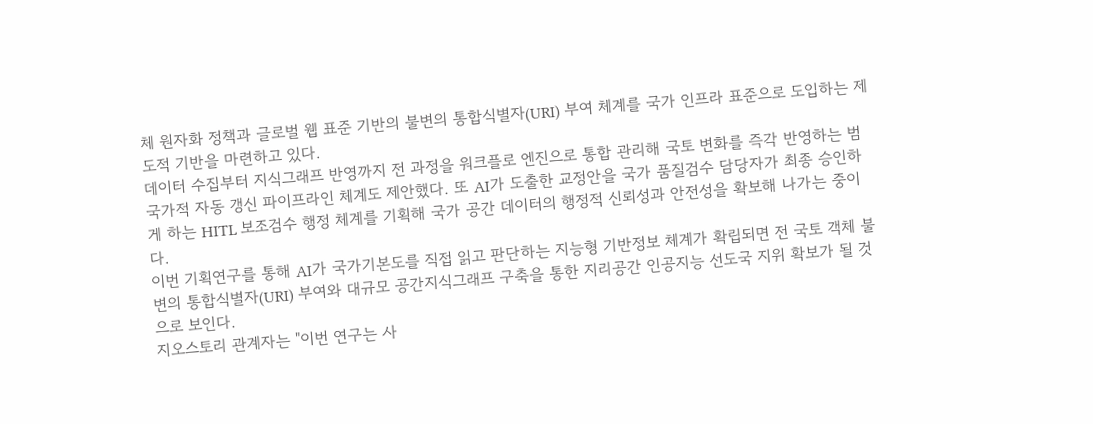체 원자화 정책과 글로벌 웹 표준 기반의 불변의 통합식별자(URI) 부여 체계를 국가 인프라 표준으로 도입하는 제도적 기반을 마련하고 있다.
데이터 수집부터 지식그래프 반영까지 전 과정을 워크플로 엔진으로 통합 관리해 국토 변화를 즉각 반영하는 범국가적 자동 갱신 파이프라인 체계도 제안했다. 또 AI가 도출한 교정안을 국가 품질검수 담당자가 최종 승인하게 하는 HITL 보조검수 행정 체계를 기획해 국가 공간 데이터의 행정적 신뢰성과 안전성을 확보해 나가는 중이다.
이번 기획연구를 통해 AI가 국가기본도를 직접 읽고 판단하는 지능형 기반정보 체계가 확립되면 전 국토 객체 불변의 통합식별자(URI) 부여와 대규모 공간지식그래프 구축을 통한 지리공간 인공지능 선도국 지위 확보가 될 것으로 보인다.
지오스토리 관계자는 "이번 연구는 사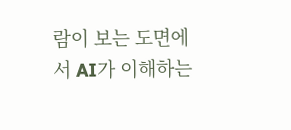람이 보는 도면에서 AI가 이해하는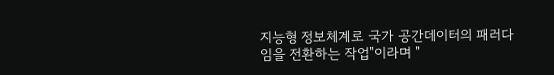지능형 정보체계로 국가 공간데이터의 패러다임을 전환하는 작업"이라며 "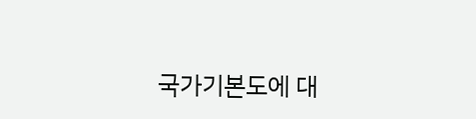국가기본도에 대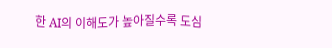한 AI의 이해도가 높아질수록 도심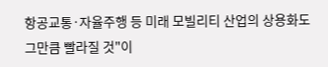항공교통·자율주행 등 미래 모빌리티 산업의 상용화도 그만큼 빨라질 것"이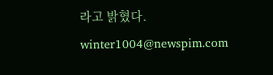라고 밝혔다.
winter1004@newspim.com